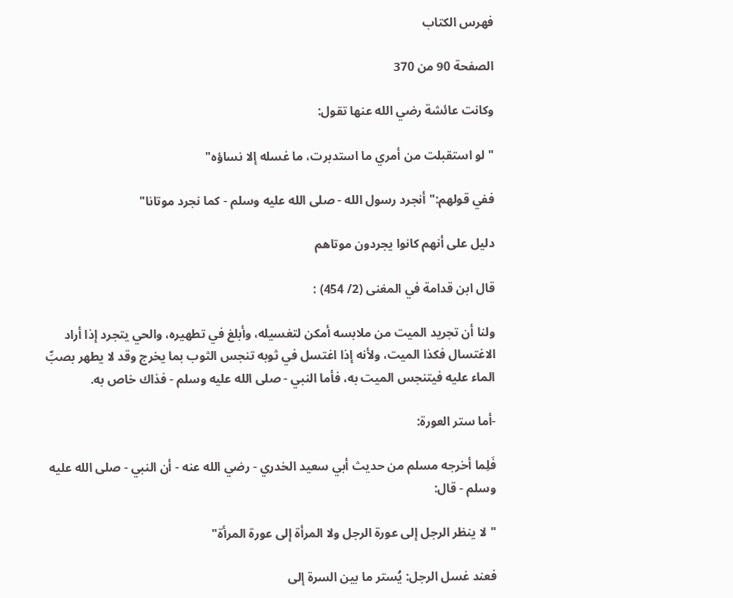فهرس الكتاب

الصفحة 90 من 370

وكانت عائشة رضي الله عنها تقول:

"لو استقبلت من أمري ما استدبرت، ما غسله إلا نساؤه"

ففي قولهم:"أنجرد رسول الله - صلى الله عليه وسلم - كما نجرد موتانا"

دليل على أنهم كانوا يجردون موتاهم

قال ابن قدامة في المغنى (2/ 454) :

ولنا أن تجريد الميت من ملابسه أمكن لتغسيله، وأبلغ في تطهيره، والحي يتجرد إذا أراد الاغتسال فكذا الميت، ولأنه إذا اغتسل في ثوبه تنجس الثوب بما يخرج وقد لا يطهر بصبِّ الماء عليه فيتنجس الميت به، فأما النبي - صلى الله عليه وسلم - فذاك خاص به.

-أما ستر العورة:

فَلِما أخرجه مسلم من حديث أبي سعيد الخدري - رضي الله عنه - أن النبي - صلى الله عليه وسلم - قال:

"لا ينظر الرجل إلى عورة الرجل ولا المرأة إلى عورة المرأة"

فعند غسل الرجل: يُستر ما بين السرة إلى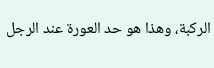الركبة، وهذا هو حد العورة عند الرجل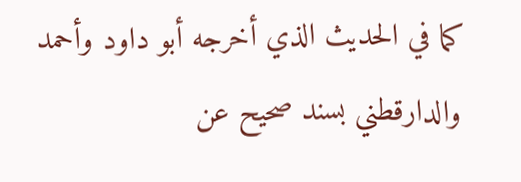كما في الحديث الذي أخرجه أبو داود وأحمد والدارقطني بسند صحيح عن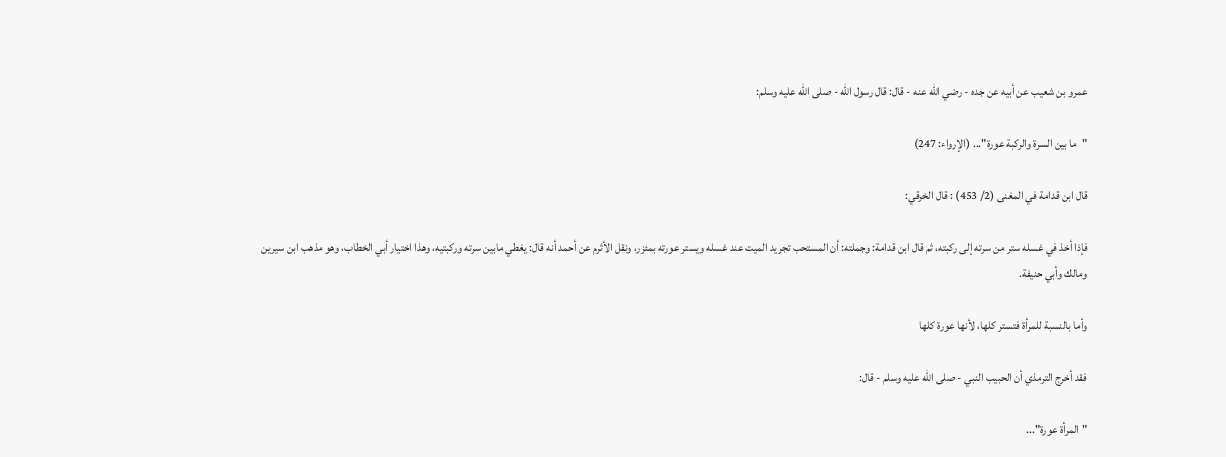عمرو بن شعيب عن أبيه عن جده - رضي الله عنه - قال: قال رسول الله - صلى الله عليه وسلم:

"ما بين السرة والركبة عورة"... (الإرواء: 247)

قال ابن قدامة في المغنى (2/ 453) : قال الخرقي:

فإذا أخذ في غسله ستر من سرته إلى ركبته، ثم قال ابن قدامة: وجملته: أن المستحب تجريد الميت عند غسله ويستر عورته بمئزر، ونقل الأثرم عن أحمد أنه قال: يغطي مابين سرته وركبتيه، وهذا اختيار أبي الخطاب، وهو مذهب ابن سيرين ومالك وأبي حنيفة.

وأما بالنسبة للمرأة فتستر كلها، لأنها عورة كلها

فقد أخرج الترمذي أن الحبيب النبي - صلى الله عليه وسلم - قال:

"المرأة عورة"...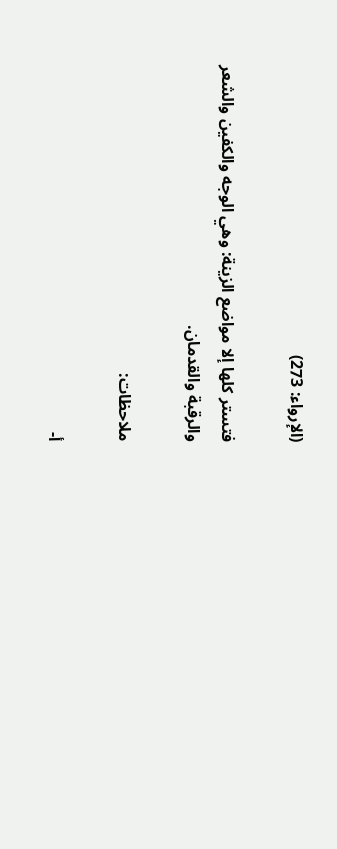(الإرواء: 273)

فتستر كلها إلا مواضع الزينة: وهي الوجه والكفين والشعر والرقبة والقدمان.

ملاحظات:

أ-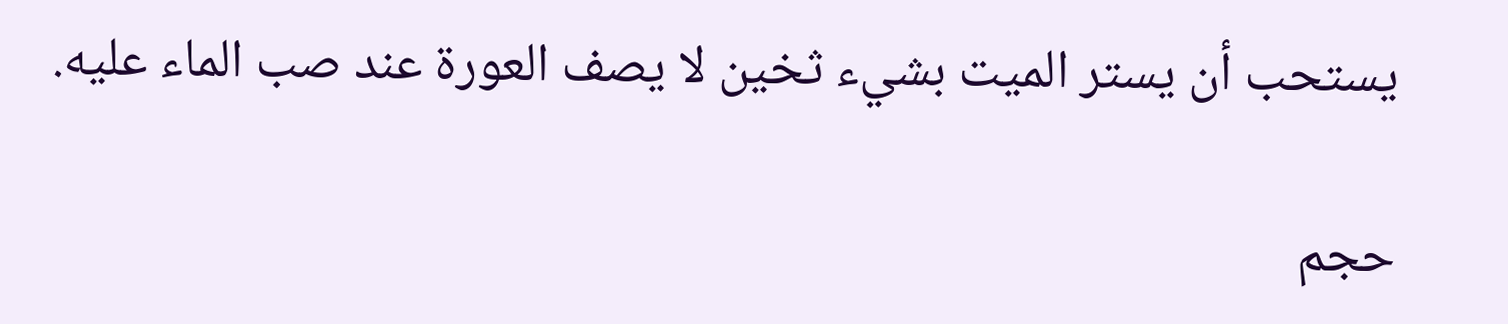يستحب أن يستر الميت بشيء ثخين لا يصف العورة عند صب الماء عليه.

حجم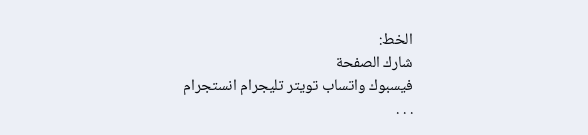الخط:
شارك الصفحة
فيسبوك واتساب تويتر تليجرام انستجرام
. . .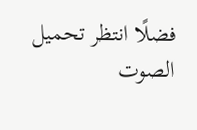فضلًا انتظر تحميل الصوت